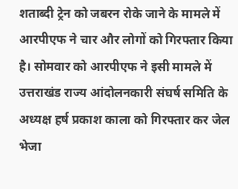शताब्दी ट्रेन को जबरन रोके जाने के मामले में आरपीएफ ने चार और लोगों को गिरफ्तार किया है। सोमवार को आरपीएफ ने इसी मामले में उत्तराखंड राज्य आंदोलनकारी संघर्ष समिति के अध्यक्ष हर्ष प्रकाश काला को गिरफ्तार कर जेल भेजा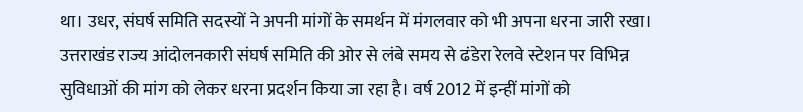था। उधर, संघर्ष समिति सदस्यों ने अपनी मांगों के समर्थन में मंगलवार को भी अपना धरना जारी रखा।
उत्तराखंड राज्य आंदोलनकारी संघर्ष समिति की ओर से लंबे समय से ढंडेरा रेलवे स्टेशन पर विभिन्न सुविधाओं की मांग को लेकर धरना प्रदर्शन किया जा रहा है। वर्ष 2012 में इन्हीं मांगों को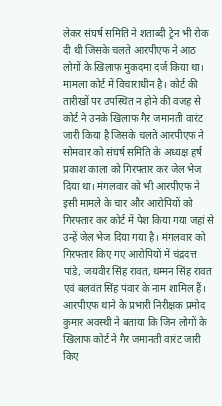लेकर संघर्ष समिति ने शताब्दी ट्रेन भी रोक दी थी जिसके चलते आरपीएफ ने आठ लोगों के खिलाफ मुकदमा दर्ज किया था। मामला कोर्ट में विचाराधीन है। कोर्ट की तारीखों पर उपस्थित न होने की वजह से कोर्ट ने उनके खिलाफ गैर जमानती वारंट जारी किया है जिसके चलते आरपीएफ ने सोमवार को संघर्ष समिति के अध्यक्ष हर्ष प्रकाश काला को गिरफ्तार कर जेल भेज दिया था। मंगलवार को भी आरपीएफ ने इसी मामले के चार और आरोपियों को गिरफ्तार कर कोर्ट में पेश किया गया जहां से उन्हें जेल भेज दिया गया है। मंगलवार को गिरफ्तार किए गए आरोपियों में चंद्रदत्त पांडे, जयवीर सिंह रावत, थम्मन सिंह रावत एवं बलवंत सिंह पंवार के नाम शामिल हैं। आरपीएफ थाने के प्रभारी निरीक्षक प्रमोद कुमार अवस्थी ने बताया कि जिन लोगों के खिलाफ कोर्ट ने गैर जमानती वारंट जारी किए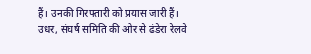हैं। उनकी गिरफ्तारी को प्रयास जारी हैं।
उधर, संघर्ष समिति की ओर से ढंडेरा रेलवे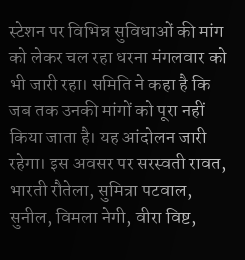स्टेशन पर विभिन्न सुविधाओं की मांग को लेकर चल रहा धरना मंगलवार को भी जारी रहा। समिति ने कहा है कि जब तक उनकी मांगों को पूरा नहीं किया जाता है। यह आंदोलन जारी रहेगा। इस अवसर पर सरस्वती रावत, भारती रौतेला, सुमित्रा पटवाल, सुनील, विमला नेगी, वीरा विष्ट,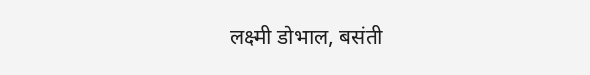लक्ष्मी डोभाल, बसंती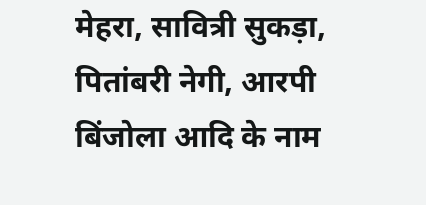मेहरा, सावित्री सुकड़ा, पितांबरी नेगी, आरपी बिंजोला आदि के नाम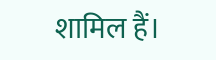शामिल हैं।